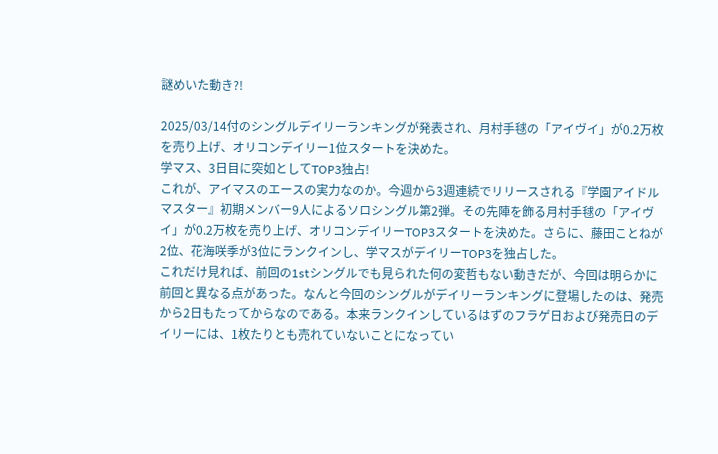謎めいた動き?!

2025/03/14付のシングルデイリーランキングが発表され、月村手毬の「アイヴイ」が0.2万枚を売り上げ、オリコンデイリー1位スタートを決めた。
学マス、3日目に突如としてTOP3独占!
これが、アイマスのエースの実力なのか。今週から3週連続でリリースされる『学園アイドルマスター』初期メンバー9人によるソロシングル第2弾。その先陣を飾る月村手毬の「アイヴイ」が0.2万枚を売り上げ、オリコンデイリーTOP3スタートを決めた。さらに、藤田ことねが2位、花海咲季が3位にランクインし、学マスがデイリーTOP3を独占した。
これだけ見れば、前回の1stシングルでも見られた何の変哲もない動きだが、今回は明らかに前回と異なる点があった。なんと今回のシングルがデイリーランキングに登場したのは、発売から2日もたってからなのである。本来ランクインしているはずのフラゲ日および発売日のデイリーには、1枚たりとも売れていないことになってい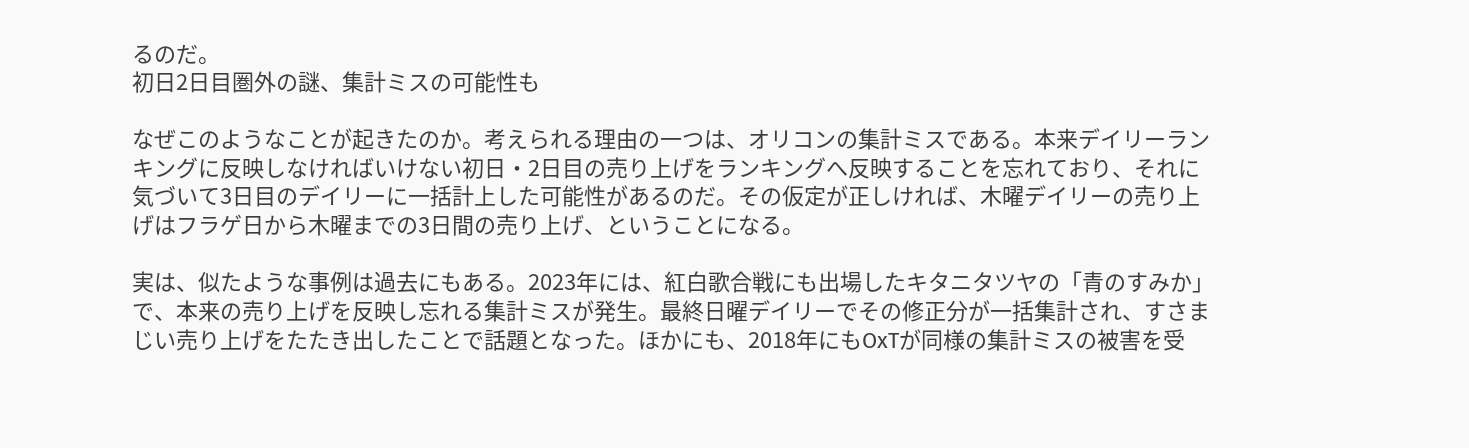るのだ。
初日2日目圏外の謎、集計ミスの可能性も

なぜこのようなことが起きたのか。考えられる理由の一つは、オリコンの集計ミスである。本来デイリーランキングに反映しなければいけない初日・2日目の売り上げをランキングへ反映することを忘れており、それに気づいて3日目のデイリーに一括計上した可能性があるのだ。その仮定が正しければ、木曜デイリーの売り上げはフラゲ日から木曜までの3日間の売り上げ、ということになる。

実は、似たような事例は過去にもある。2023年には、紅白歌合戦にも出場したキタニタツヤの「青のすみか」で、本来の売り上げを反映し忘れる集計ミスが発生。最終日曜デイリーでその修正分が一括集計され、すさまじい売り上げをたたき出したことで話題となった。ほかにも、2018年にもOxTが同様の集計ミスの被害を受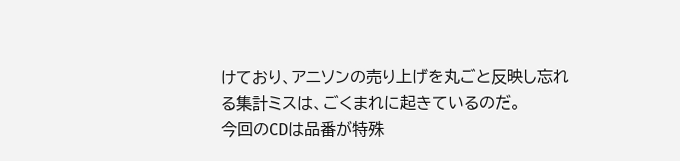けており、アニソンの売り上げを丸ごと反映し忘れる集計ミスは、ごくまれに起きているのだ。
今回のCDは品番が特殊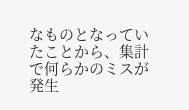なものとなっていたことから、集計で何らかのミスが発生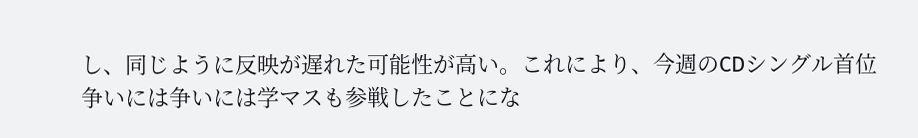し、同じように反映が遅れた可能性が高い。これにより、今週のCDシングル首位争いには争いには学マスも参戦したことにな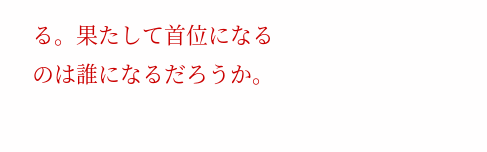る。果たして首位になるのは誰になるだろうか。